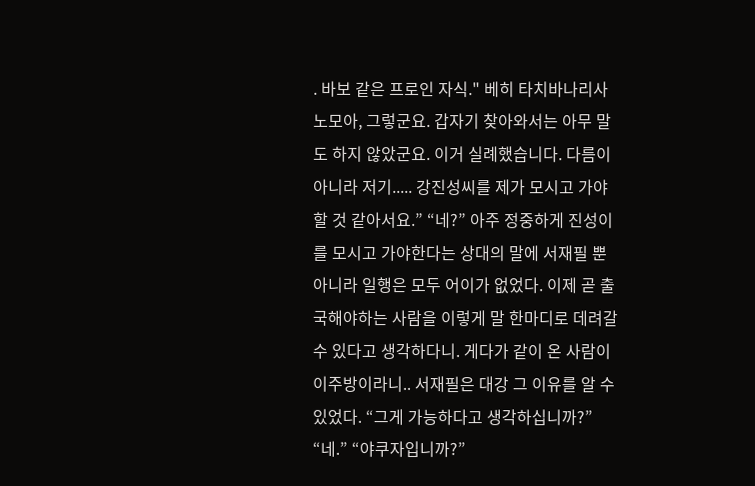. 바보 같은 프로인 자식." 베히 타치바나리사노모아, 그렇군요. 갑자기 찾아와서는 아무 말도 하지 않았군요. 이거 실례했습니다. 다름이 아니라 저기..... 강진성씨를 제가 모시고 가야할 것 같아서요.” “네?” 아주 정중하게 진성이를 모시고 가야한다는 상대의 말에 서재필 뿐 아니라 일행은 모두 어이가 없었다. 이제 곧 출국해야하는 사람을 이렇게 말 한마디로 데려갈 수 있다고 생각하다니. 게다가 같이 온 사람이 이주방이라니.. 서재필은 대강 그 이유를 알 수 있었다. “그게 가능하다고 생각하십니까?” “네.” “야쿠자입니까?”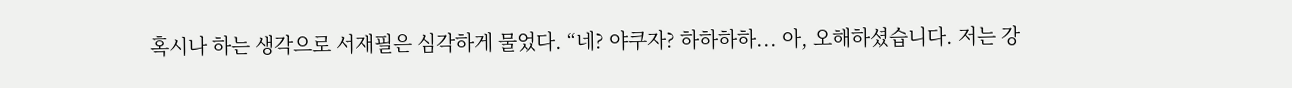혹시나 하는 생각으로 서재필은 심각하게 물었다. “네? 야쿠자? 하하하하... 아, 오해하셨습니다. 저는 강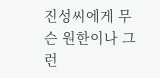진성씨에게 무슨 원한이나 그런